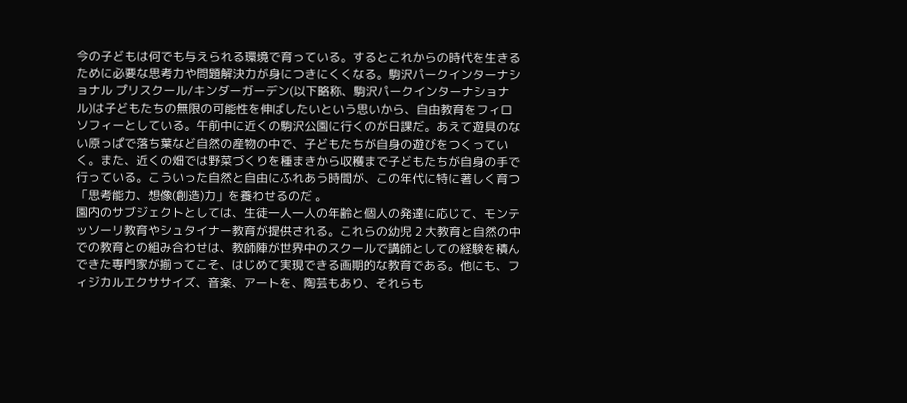今の子どもは何でも与えられる環境で育っている。するとこれからの時代を生きるために必要な思考力や問題解決力が身につきにくくなる。駒沢パークインターナショナル プリスクール/キンダーガーデン(以下略称、駒沢パークインターナショナル)は子どもたちの無限の可能性を伸ばしたいという思いから、自由教育をフィロソフィーとしている。午前中に近くの駒沢公園に行くのが日課だ。あえて遊具のない原っぱで落ち葉など自然の産物の中で、子どもたちが自身の遊びをつくっていく。また、近くの畑では野菜づくりを種まきから収穫まで子どもたちが自身の手で行っている。こういった自然と自由にふれあう時間が、この年代に特に著しく育つ「思考能力、想像(創造)力」を養わせるのだ 。
園内のサブジェクトとしては、生徒一人一人の年齢と個人の発達に応じて、モンテッソーリ教育やシュタイナー教育が提供される。これらの幼児 2 大教育と自然の中での教育との組み合わせは、教師陣が世界中のスクールで講師としての経験を積んできた専門家が揃ってこそ、はじめて実現できる画期的な教育である。他にも、フィジカルエクササイズ、音楽、アートを、陶芸もあり、それらも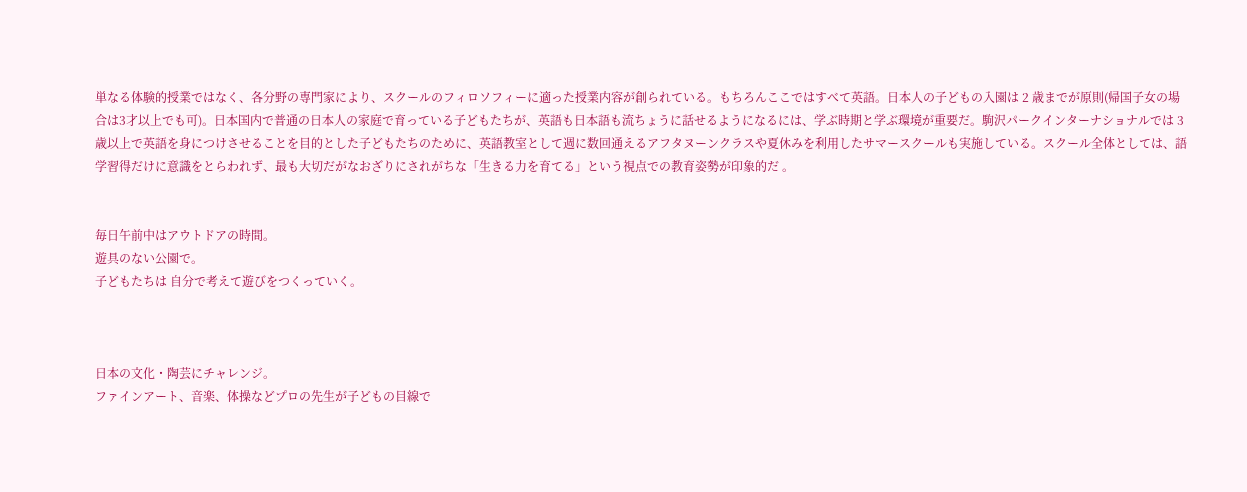単なる体験的授業ではなく、各分野の専門家により、スクールのフィロソフィーに適った授業内容が創られている。もちろんここではすべて英語。日本人の子どもの入園は 2 歳までが原則(帰国子女の場合は3才以上でも可)。日本国内で普通の日本人の家庭で育っている子どもたちが、英語も日本語も流ちょうに話せるようになるには、学ぶ時期と学ぶ環境が重要だ。駒沢パークインターナショナルでは 3 歳以上で英語を身につけさせることを目的とした子どもたちのために、英語教室として週に数回通えるアフタヌーンクラスや夏休みを利用したサマースクールも実施している。スクール全体としては、語学習得だけに意識をとらわれず、最も大切だがなおざりにされがちな「生きる力を育てる」という視点での教育姿勢が印象的だ 。


毎日午前中はアウトドアの時間。
遊具のない公園で。
子どもたちは 自分で考えて遊びをつくっていく。



日本の文化・陶芸にチャレンジ。
ファインアート、音楽、体操などプロの先生が子どもの目線で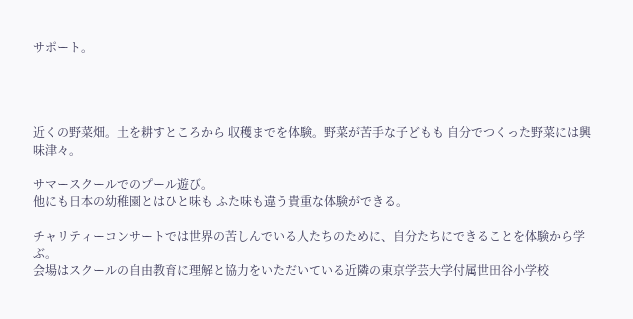サポート。




近くの野菜畑。土を耕すところから 収穫までを体験。野菜が苦手な子どもも 自分でつくった野菜には興味津々。

サマースクールでのプール遊び。
他にも日本の幼稚園とはひと味も ふた味も違う貴重な体験ができる。

チャリティーコンサートでは世界の苦しんでいる人たちのために、自分たちにできることを体験から学ぶ。
会場はスクールの自由教育に理解と協力をいただいている近隣の東京学芸大学付属世田谷小学校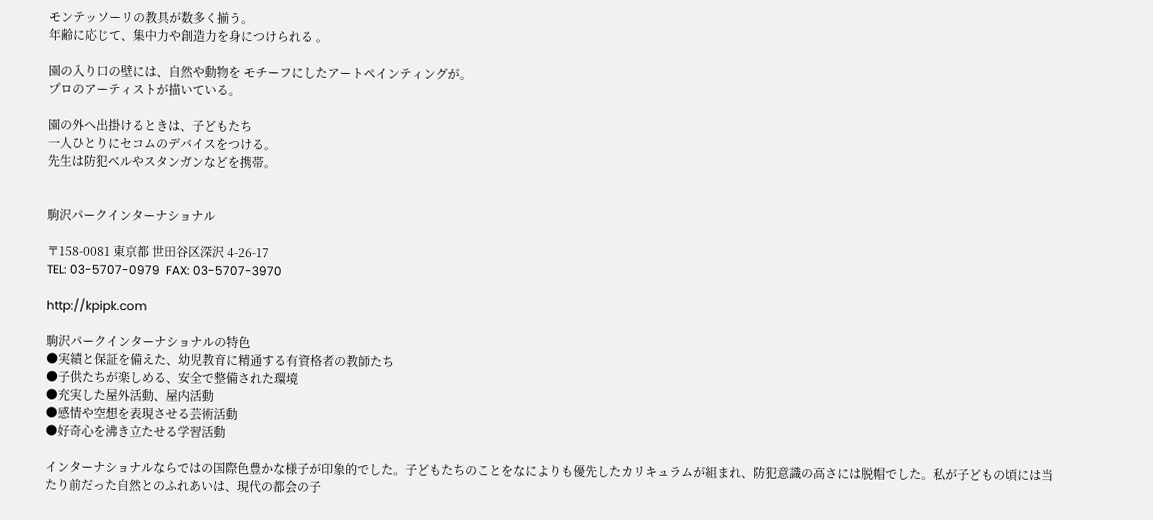モンテッソーリの教具が数多く揃う。
年齢に応じて、集中力や創造力を身につけられる 。

園の入り口の壁には、自然や動物を モチーフにしたアートペインティングが。
プロのアーティストが描いている。

園の外へ出掛けるときは、子どもたち
一人ひとりにセコムのデバイスをつける。
先生は防犯ベルやスタンガンなどを携帯。


駒沢パークインターナショナル

〒158-0081 東京都 世田谷区深沢 4-26-17
TEL: 03-5707-0979  FAX: 03-5707-3970

http://kpipk.com

駒沢パークインターナショナルの特色
●実績と保証を備えた、幼児教育に精通する有資格者の教師たち
●子供たちが楽しめる、安全で整備された環境
●充実した屋外活動、屋内活動
●感情や空想を表現させる芸術活動
●好奇心を沸き立たせる学習活動

インターナショナルならではの国際色豊かな様子が印象的でした。子どもたちのことをなによりも優先したカリキュラムが組まれ、防犯意識の高さには脱帽でした。私が子どもの頃には当たり前だった自然とのふれあいは、現代の都会の子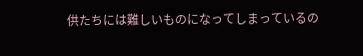供たちには難しいものになってしまっているの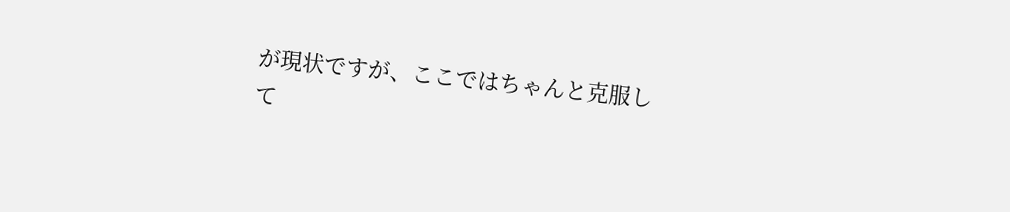が現状ですが、ここではちゃんと克服して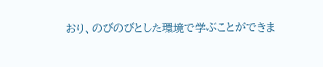おり、のびのびとした環境で学ぶことができま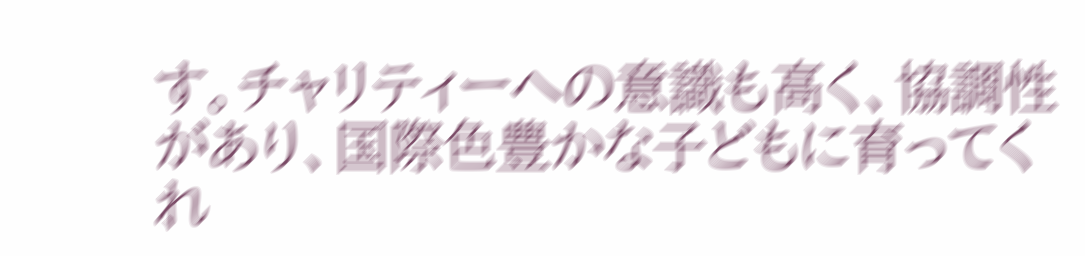す。チャリティーへの意識も高く、協調性があり、国際色豊かな子どもに育ってくれ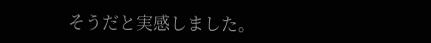そうだと実感しました。